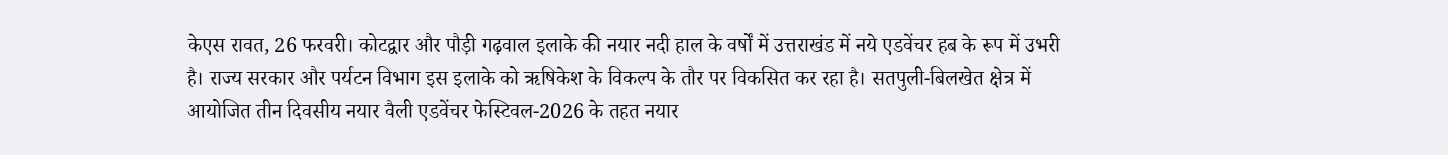केएस रावत, 26 फरवरी। कोटद्वार और पौड़ी गढ़वाल इलाके की नयार नदी हाल के वर्षों में उत्तराखंड में नये एडवेंचर हब के रूप में उभरी है। राज्य सरकार और पर्यटन विभाग इस इलाके को ऋषिकेश के विकल्प के तौर पर विकसित कर रहा है। सतपुली-बिलखेत क्षेत्र में आयोजित तीन दिवसीय नयार वैली एडवेंचर फेस्टिवल-2026 के तहत नयार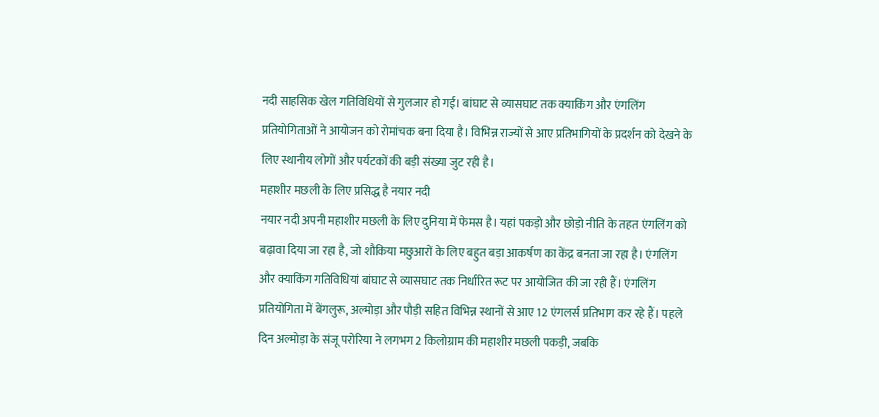नदी साहसिक खेल गतिविधियों से गुलजार हो गई। बांघाट से व्यासघाट तक क्याकिंग और एंगलिंग प्रतियोगिताओं ने आयोजन को रोमांचक बना दिया है। विभिन्न राज्यों से आए प्रतिभागियों के प्रदर्शन को देखने के लिए स्थानीय लोगों और पर्यटकों की बड़ी संख्या जुट रही है।
महाशीर मछली के लिए प्रसिद्ध है नयार नदी
नयार नदी अपनी महाशीर मछली के लिए दुनिया में फेमस है। यहां पकड़ो और छोड़ो नीति के तहत एंगलिंग को बढ़ावा दिया जा रहा है, जो शौकिया मछुआरों के लिए बहुत बड़ा आकर्षण का केंद्र बनता जा रहा है। एंगलिंग और क्याकिंग गतिविधियां बांघाट से व्यासघाट तक निर्धारित रूट पर आयोजित की जा रही हैं। एंगलिंग प्रतियोगिता में बेंगलुरू, अल्मोड़ा और पौड़ी सहित विभिन्न स्थानों से आए 12 एंगलर्स प्रतिभाग कर रहे हैं। पहले दिन अल्मोड़ा के संजू परोरिया ने लगभग 2 किलोग्राम की महाशीर मछली पकड़ी, जबकि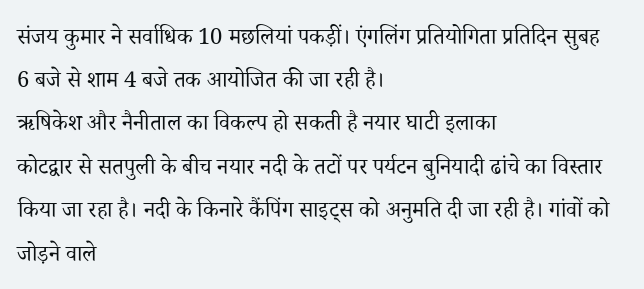संजय कुमार ने सर्वाधिक 10 मछलियां पकड़ीं। एंगलिंग प्रतियोगिता प्रतिदिन सुबह 6 बजे से शाम 4 बजे तक आयोजित की जा रही है।
ऋषिकेश और नैनीताल का विकल्प हो सकती है नयार घाटी इलाका
कोटद्वार से सतपुली के बीच नयार नदी के तटों पर पर्यटन बुनियादी ढांचे का विस्तार किया जा रहा है। नदी के किनारे कैंपिंग साइट्स को अनुमति दी जा रही है। गांवों को जोड़ने वाले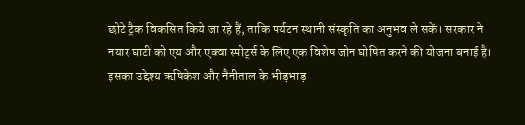छोटे ट्रैक विकसित किये जा रहे हैं, ताकि पर्यटन स्थानी संस्कृति का अनुभव ले सकें। सरकार ने नयार घाटी को एय और एक्वा स्पोर्ट्स के लिए एक विशेष जोन घोषित करने की योजना बनाई है। इसका उद्देश्य ऋषिकेश और नैनीताल के भीड़भाड़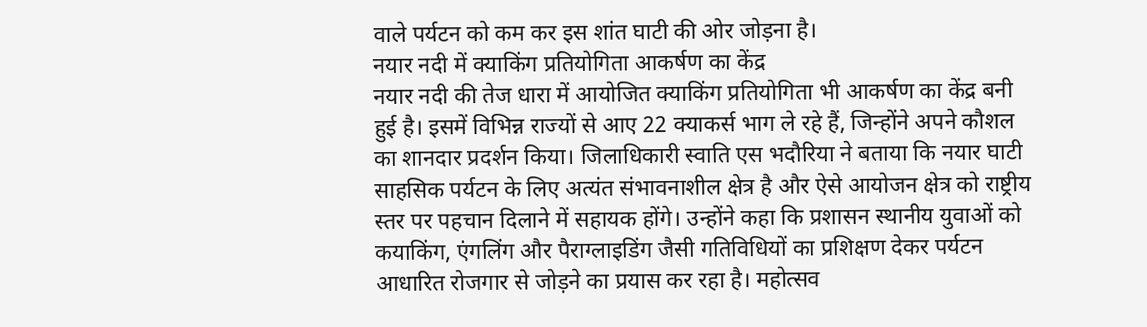वाले पर्यटन को कम कर इस शांत घाटी की ओर जोड़ना है।
नयार नदी में क्याकिंग प्रतियोगिता आकर्षण का केंद्र
नयार नदी की तेज धारा में आयोजित क्याकिंग प्रतियोगिता भी आकर्षण का केंद्र बनी हुई है। इसमें विभिन्न राज्यों से आए 22 क्याकर्स भाग ले रहे हैं, जिन्होंने अपने कौशल का शानदार प्रदर्शन किया। जिलाधिकारी स्वाति एस भदौरिया ने बताया कि नयार घाटी साहसिक पर्यटन के लिए अत्यंत संभावनाशील क्षेत्र है और ऐसे आयोजन क्षेत्र को राष्ट्रीय स्तर पर पहचान दिलाने में सहायक होंगे। उन्होंने कहा कि प्रशासन स्थानीय युवाओं को कयाकिंग, एंगलिंग और पैराग्लाइडिंग जैसी गतिविधियों का प्रशिक्षण देकर पर्यटन आधारित रोजगार से जोड़ने का प्रयास कर रहा है। महोत्सव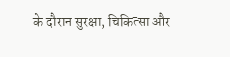के दौरान सुरक्षा, चिकित्सा और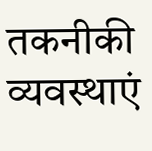तकनीकी व्यवस्थाएं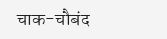चाक-चौबंद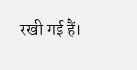रखी गई हैं।